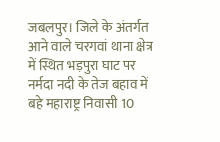जबलपुर। जिले के अंतर्गत आने वाले चरगवां थाना क्षेत्र में स्थित भड़पुरा घाट पर नर्मदा नदी के तेज बहाव में बहे महाराष्ट्र निवासी 10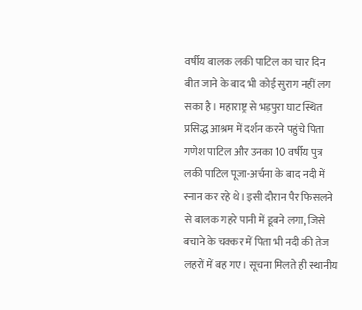वर्षीय बालक लकी पाटिल का चार दिन बीत जाने के बाद भी कोई सुराग नहीं लग सका है। महाराष्ट्र से भड़पुरा घाट स्थित प्रसिद्ध आश्रम में दर्शन करने पहुंचे पिता गणेश पाटिल और उनका 10 वर्षीय पुत्र लकी पाटिल पूजा-अर्चना के बाद नदी में स्नान कर रहे थे। इसी दौरान पैर फिसलने से बालक गहरे पानी में डूबने लगा, जिसे बचाने के चक्कर में पिता भी नदी की तेज लहरों में बह गए। सूचना मिलते ही स्थानीय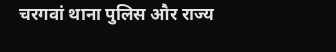चरगवां थाना पुलिस और राज्य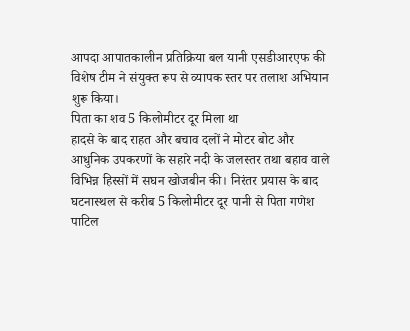आपदा आपातकालीन प्रतिक्रिया बल यानी एसडीआरएफ की विशेष टीम ने संयुक्त रूप से व्यापक स्तर पर तलाश अभियान शुरू किया।
पिता का शव 5 किलोमीटर दूर मिला था
हादसे के बाद राहत और बचाव दलों ने मोटर बोट और आधुनिक उपकरणों के सहारे नदी के जलस्तर तथा बहाव वाले विभिन्न हिस्सों में सघन खोजबीन की। निरंतर प्रयास के बाद घटनास्थल से करीब 5 किलोमीटर दूर पानी से पिता गणेश पाटिल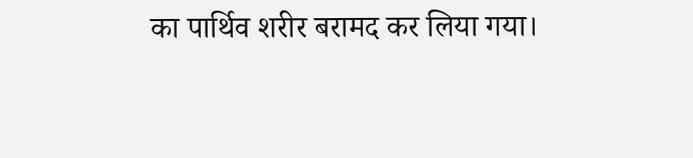का पार्थिव शरीर बरामद कर लिया गया।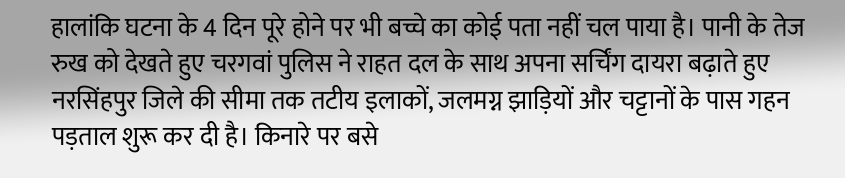हालांकि घटना के 4 दिन पूरे होने पर भी बच्चे का कोई पता नहीं चल पाया है। पानी के तेज रुख को देखते हुए चरगवां पुलिस ने राहत दल के साथ अपना सर्चिंग दायरा बढ़ाते हुए नरसिंहपुर जिले की सीमा तक तटीय इलाकों, जलमग्न झाड़ियों और चट्टानों के पास गहन पड़ताल शुरू कर दी है। किनारे पर बसे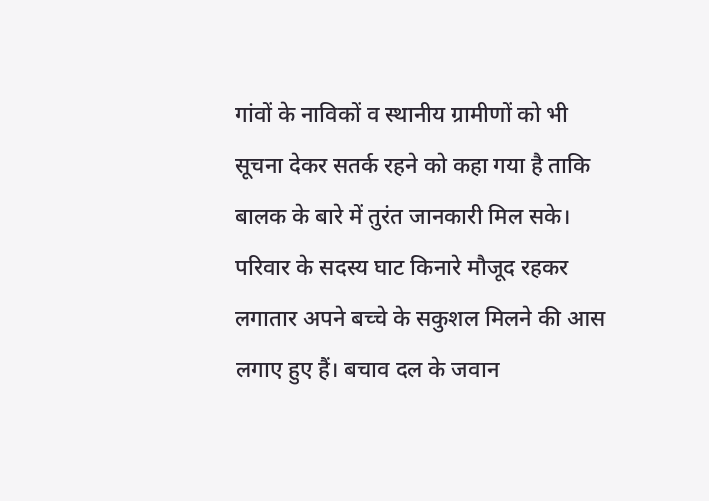गांवों के नाविकों व स्थानीय ग्रामीणों को भी सूचना देकर सतर्क रहने को कहा गया है ताकि बालक के बारे में तुरंत जानकारी मिल सके। परिवार के सदस्य घाट किनारे मौजूद रहकर लगातार अपने बच्चे के सकुशल मिलने की आस लगाए हुए हैं। बचाव दल के जवान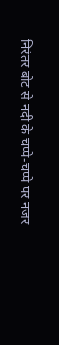निरंतर बोट से नदी के चप्पे-चप्पे पर नजर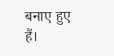बनाए हुए हैं।